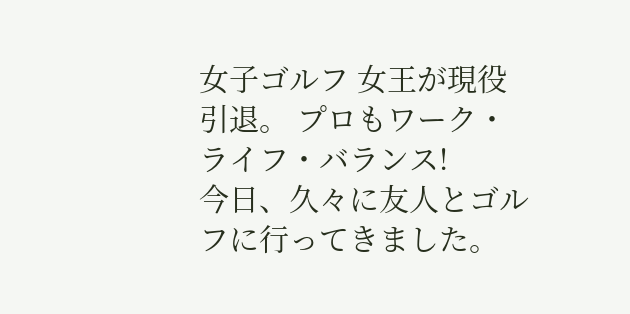女子ゴルフ 女王が現役引退。 プロもワーク・ライフ・バランス!
今日、久々に友人とゴルフに行ってきました。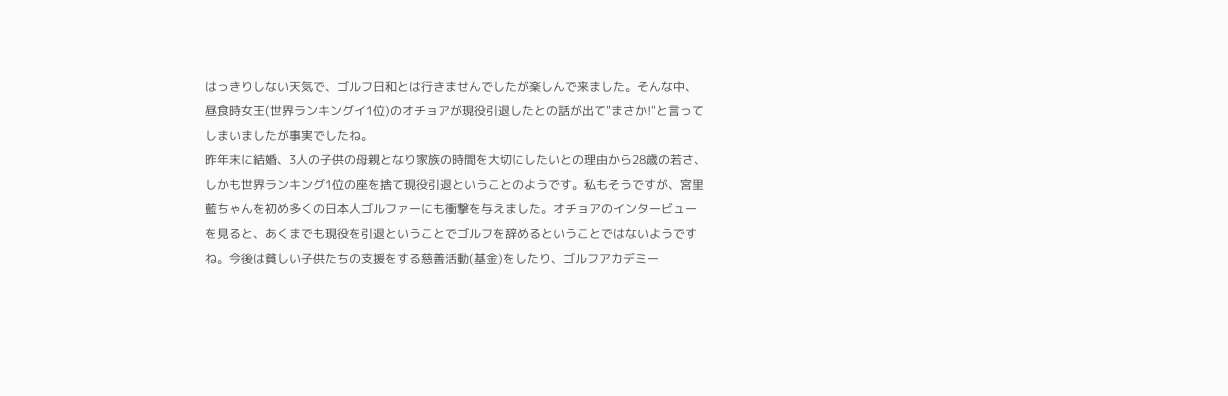はっきりしない天気で、ゴルフ日和とは行きませんでしたが楽しんで来ました。そんな中、昼食時女王(世界ランキングイ1位)のオチョアが現役引退したとの話が出て"まさか!"と言ってしまいましたが事実でしたね。
昨年末に結婚、3人の子供の母親となり家族の時間を大切にしたいとの理由から28歳の若さ、しかも世界ランキング1位の座を捨て現役引退ということのようです。私もそうですが、宮里藍ちゃんを初め多くの日本人ゴルファーにも衝撃を与えました。オチョアのインタービューを見ると、あくまでも現役を引退ということでゴルフを辞めるということではないようですね。今後は貧しい子供たちの支援をする慈善活動(基金)をしたり、ゴルフアカデミー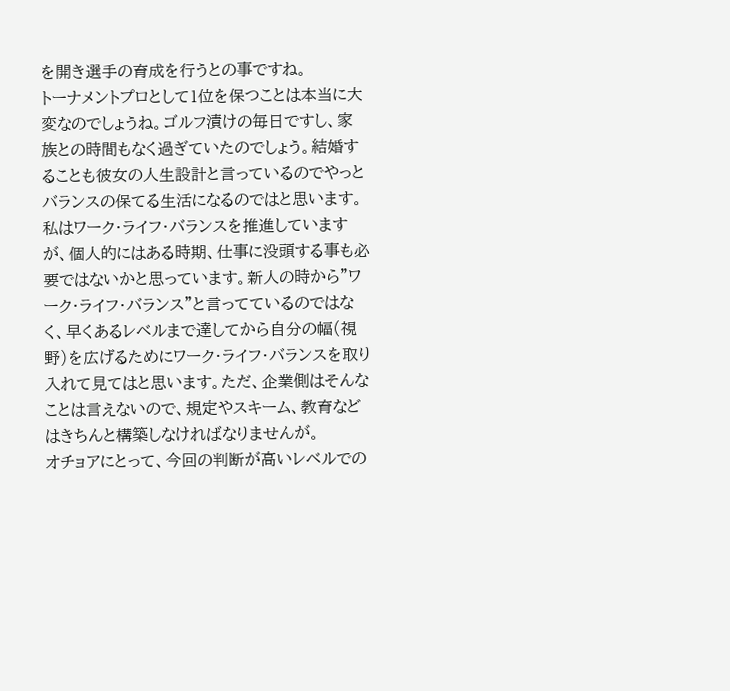を開き選手の育成を行うとの事ですね。
トーナメントプロとして1位を保つことは本当に大変なのでしょうね。ゴルフ漬けの毎日ですし、家族との時間もなく過ぎていたのでしょう。結婚することも彼女の人生設計と言っているのでやっとバランスの保てる生活になるのではと思います。
私はワーク・ライフ・バランスを推進していますが、個人的にはある時期、仕事に没頭する事も必要ではないかと思っています。新人の時から"ワーク・ライフ・バランス"と言ってているのではなく、早くあるレベルまで達してから自分の幅(視野)を広げるためにワーク・ライフ・バランスを取り入れて見てはと思います。ただ、企業側はそんなことは言えないので、規定やスキーム、教育などはきちんと構築しなければなりませんが。
オチョアにとって、今回の判断が高いレベルでの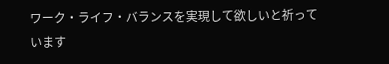ワーク・ライフ・バランスを実現して欲しいと祈っています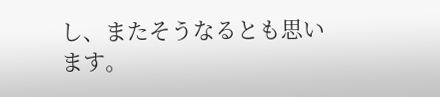し、またそうなるとも思います。